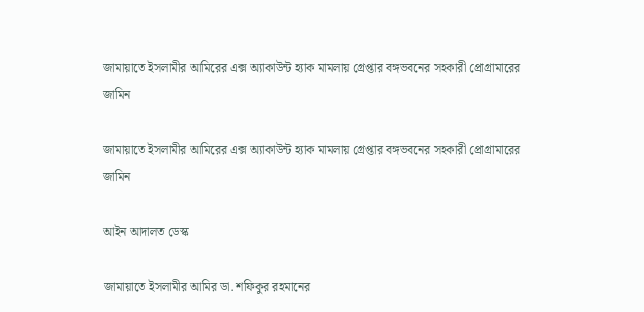জামায়াতে ইসলামীর আমিরের এক্স অ্যাকাউন্ট হ্যাক মামলায় গ্রেপ্তার বঙ্গভবনের সহকারী প্রোগ্রামারের জামিন

জামায়াতে ইসলামীর আমিরের এক্স অ্যাকাউন্ট হ্যাক মামলায় গ্রেপ্তার বঙ্গভবনের সহকারী প্রোগ্রামারের জামিন

আইন আদালত ডেস্ক

জামায়াতে ইসলামীর আমির ডা. শফিকুর রহমানের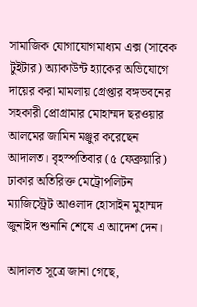সামাজিক যোগাযোগমাধ্যম এক্স (সাবেক টুইটার) অ্যাকাউন্ট হ্যাকের অভিযোগে দায়ের করা মামলায় গ্রেপ্তার বঙ্গভবনের সহকারী প্রোগ্রামার মোহাম্মদ ছরওয়ার আলমের জামিন মঞ্জুর করেছেন আদালত। বৃহস্পতিবার (৫ ফেব্রুয়ারি) ঢাকার অতিরিক্ত মেট্রোপলিটন ম্যাজিস্ট্রেট আওলাদ হোসাইন মুহাম্মদ জুনাইদ শুনানি শেষে এ আদেশ দেন।

আদালত সূত্রে জানা গেছে,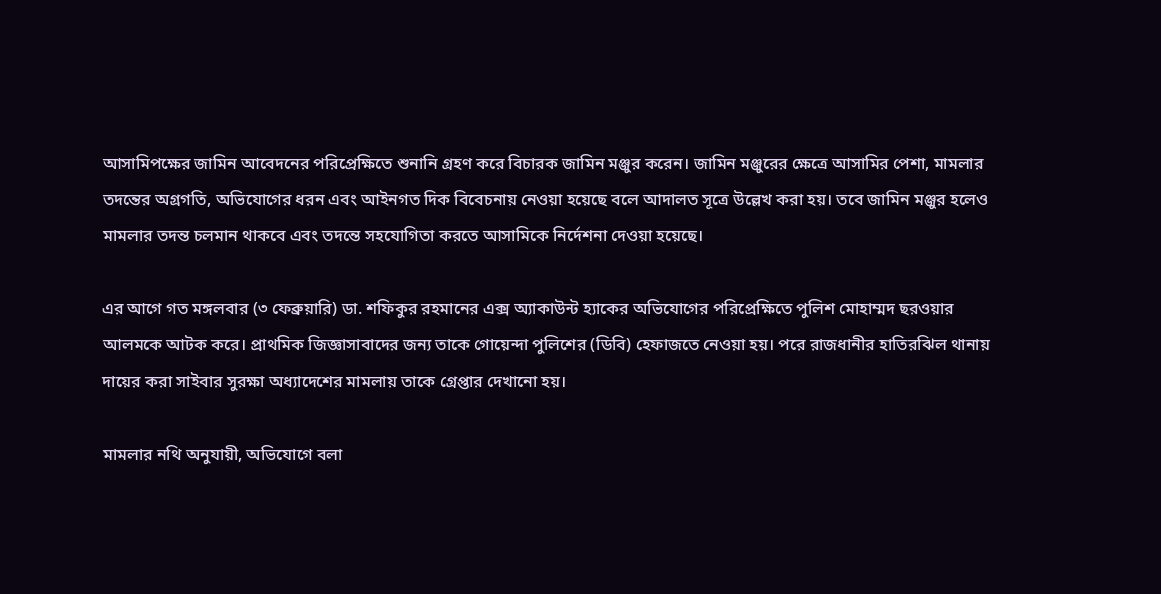আসামিপক্ষের জামিন আবেদনের পরিপ্রেক্ষিতে শুনানি গ্রহণ করে বিচারক জামিন মঞ্জুর করেন। জামিন মঞ্জুরের ক্ষেত্রে আসামির পেশা, মামলার তদন্তের অগ্রগতি, অভিযোগের ধরন এবং আইনগত দিক বিবেচনায় নেওয়া হয়েছে বলে আদালত সূত্রে উল্লেখ করা হয়। তবে জামিন মঞ্জুর হলেও মামলার তদন্ত চলমান থাকবে এবং তদন্তে সহযোগিতা করতে আসামিকে নির্দেশনা দেওয়া হয়েছে।

এর আগে গত মঙ্গলবার (৩ ফেব্রুয়ারি) ডা. শফিকুর রহমানের এক্স অ্যাকাউন্ট হ্যাকের অভিযোগের পরিপ্রেক্ষিতে পুলিশ মোহাম্মদ ছরওয়ার আলমকে আটক করে। প্রাথমিক জিজ্ঞাসাবাদের জন্য তাকে গোয়েন্দা পুলিশের (ডিবি) হেফাজতে নেওয়া হয়। পরে রাজধানীর হাতিরঝিল থানায় দায়ের করা সাইবার সুরক্ষা অধ্যাদেশের মামলায় তাকে গ্রেপ্তার দেখানো হয়।

মামলার নথি অনুযায়ী, অভিযোগে বলা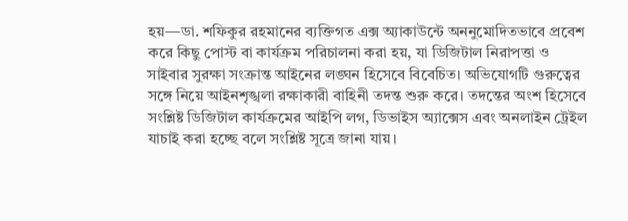হয়—ডা. শফিকুর রহমানের ব্যক্তিগত এক্স অ্যাকাউন্টে অননুমোদিতভাবে প্রবেশ করে কিছু পোস্ট বা কার্যক্রম পরিচালনা করা হয়, যা ডিজিটাল নিরাপত্তা ও সাইবার সুরক্ষা সংক্রান্ত আইনের লঙ্ঘন হিসেবে বিবেচিত। অভিযোগটি গুরুত্বের সঙ্গে নিয়ে আইনশৃঙ্খলা রক্ষাকারী বাহিনী তদন্ত শুরু করে। তদন্তের অংশ হিসেবে সংশ্লিষ্ট ডিজিটাল কার্যক্রমের আইপি লগ, ডিভাইস অ্যাক্সেস এবং অনলাইন ট্রেইল যাচাই করা হচ্ছে বলে সংশ্লিষ্ট সূত্রে জানা যায়।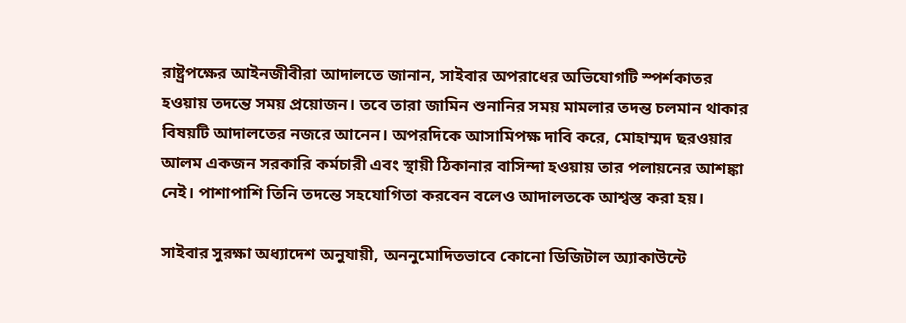রাষ্ট্রপক্ষের আইনজীবীরা আদালতে জানান, সাইবার অপরাধের অভিযোগটি স্পর্শকাতর হওয়ায় তদন্তে সময় প্রয়োজন। তবে তারা জামিন শুনানির সময় মামলার তদন্ত চলমান থাকার বিষয়টি আদালতের নজরে আনেন। অপরদিকে আসামিপক্ষ দাবি করে, মোহাম্মদ ছরওয়ার আলম একজন সরকারি কর্মচারী এবং স্থায়ী ঠিকানার বাসিন্দা হওয়ায় তার পলায়নের আশঙ্কা নেই। পাশাপাশি তিনি তদন্তে সহযোগিতা করবেন বলেও আদালতকে আশ্বস্ত করা হয়।

সাইবার সুরক্ষা অধ্যাদেশ অনুযায়ী, অননুমোদিতভাবে কোনো ডিজিটাল অ্যাকাউন্টে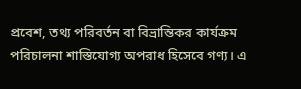প্রবেশ, তথ্য পরিবর্তন বা বিভ্রান্তিকর কার্যক্রম পরিচালনা শাস্তিযোগ্য অপরাধ হিসেবে গণ্য। এ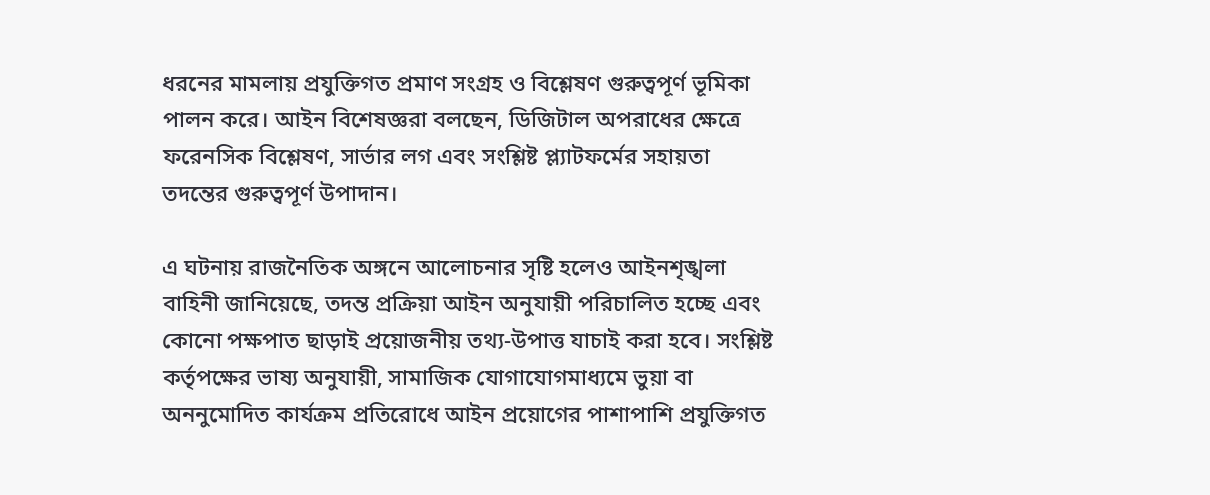ধরনের মামলায় প্রযুক্তিগত প্রমাণ সংগ্রহ ও বিশ্লেষণ গুরুত্বপূর্ণ ভূমিকা পালন করে। আইন বিশেষজ্ঞরা বলছেন, ডিজিটাল অপরাধের ক্ষেত্রে ফরেনসিক বিশ্লেষণ, সার্ভার লগ এবং সংশ্লিষ্ট প্ল্যাটফর্মের সহায়তা তদন্তের গুরুত্বপূর্ণ উপাদান।

এ ঘটনায় রাজনৈতিক অঙ্গনে আলোচনার সৃষ্টি হলেও আইনশৃঙ্খলা বাহিনী জানিয়েছে, তদন্ত প্রক্রিয়া আইন অনুযায়ী পরিচালিত হচ্ছে এবং কোনো পক্ষপাত ছাড়াই প্রয়োজনীয় তথ্য-উপাত্ত যাচাই করা হবে। সংশ্লিষ্ট কর্তৃপক্ষের ভাষ্য অনুযায়ী, সামাজিক যোগাযোগমাধ্যমে ভুয়া বা অননুমোদিত কার্যক্রম প্রতিরোধে আইন প্রয়োগের পাশাপাশি প্রযুক্তিগত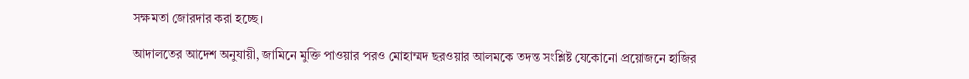সক্ষমতা জোরদার করা হচ্ছে।

আদালতের আদেশ অনুযায়ী, জামিনে মুক্তি পাওয়ার পরও মোহাম্মদ ছরওয়ার আলমকে তদন্ত সংশ্লিষ্ট যেকোনো প্রয়োজনে হাজির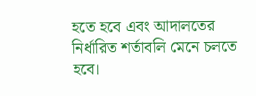হতে হবে এবং আদালতের নির্ধারিত শর্তাবলি মেনে চলতে হবে।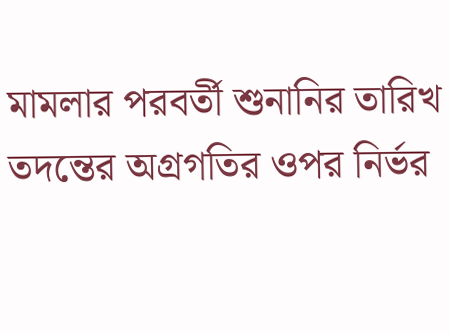মামলার পরবর্তী শুনানির তারিখ তদন্তের অগ্রগতির ওপর নির্ভর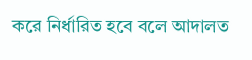করে নির্ধারিত হবে বলে আদালত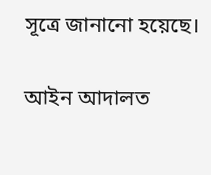সূত্রে জানানো হয়েছে।

আইন আদালত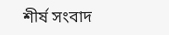শীর্ষ সংবাদ